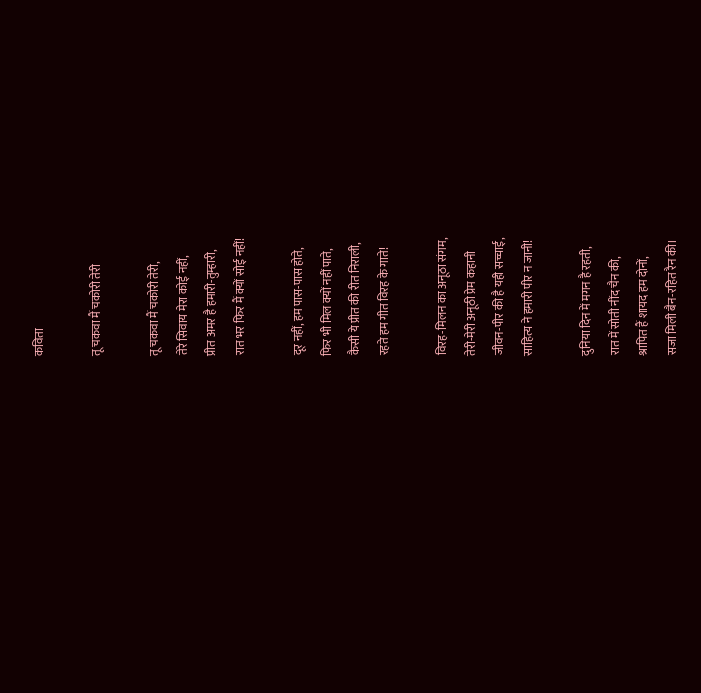कविता

तू चकवा मैं चकोरी तेरी

तू चकवा मैं चकोरी तेरी,
तेरे सिवाय मेरा कोई नहीं,
प्रीत अमर है हमारी-तुम्हारी,
रात भर फिर मैं क्यों सोई नहीं!

दूर नहीं, हम पास-पास होते,
फिर भी मिल क्यों नहीं पाते,
कैसी ये प्रीत की रीत निराली,
रहते हम गीत विरह के गाते!

विरह-मिलन का अनूठा संगम,
तेरी-मेरी अनूठी प्रेम कहानी
जीवन-पीर की है यही सच्चाई,
साहित्य ने हमारी पीर न जानी!

दुनिया दिन में मगन है रहती,
रात में सोती नींद चैन की,
श्रापित हैं शायद हम दोनों,
सजा मिली बैन-रहित रैन की।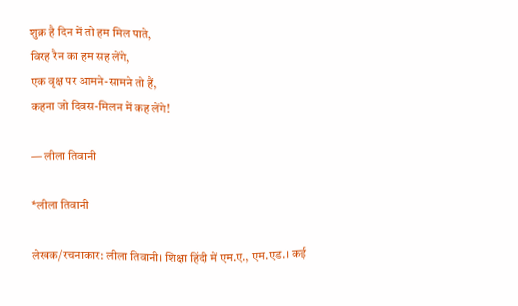शुक्र है दिन में तो हम मिल पाते,
विरह रैन का हम सह लेंगे,
एक वृक्ष पर आमने-सामने तो हैं,
कहना जो दिवस-मिलन में कह लेंगे!

— लीला तिवानी

*लीला तिवानी

लेखक/रचनाकार: लीला तिवानी। शिक्षा हिंदी में एम.ए., एम.एड.। कई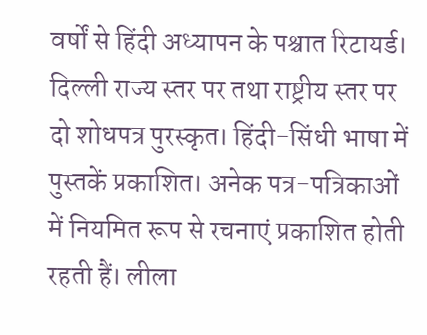वर्षों से हिंदी अध्यापन के पश्चात रिटायर्ड। दिल्ली राज्य स्तर पर तथा राष्ट्रीय स्तर पर दो शोधपत्र पुरस्कृत। हिंदी-सिंधी भाषा में पुस्तकें प्रकाशित। अनेक पत्र-पत्रिकाओं में नियमित रूप से रचनाएं प्रकाशित होती रहती हैं। लीला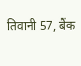तिवानी 57, बैंक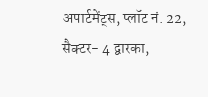अपार्टमेंट्स, प्लॉट नं. 22, सैक्टर- 4 द्वारका,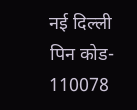नई दिल्ली पिन कोड- 110078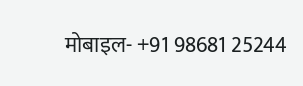मोबाइल- +91 98681 25244